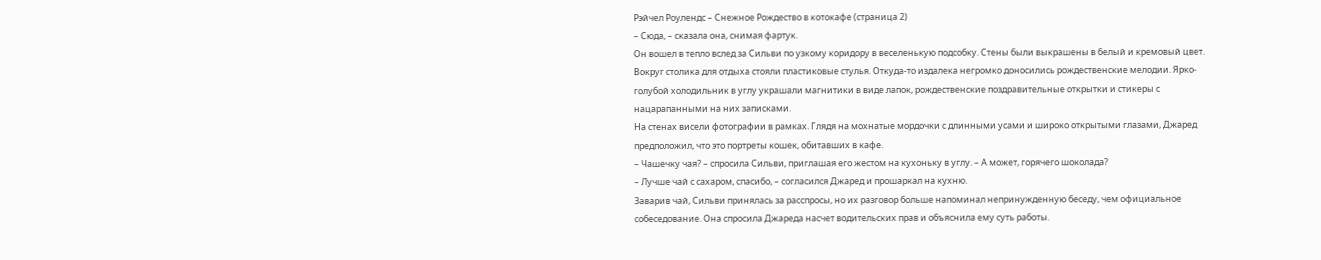Рэйчел Роулендс – Снежное Рождество в котокафе (страница 2)
– Сюда, – сказала она, снимая фартук.
Он вошел в тепло вслед за Сильви по узкому коридору в веселенькую подсобку. Стены были выкрашены в белый и кремовый цвет. Вокруг столика для отдыха стояли пластиковые стулья. Откуда-то издалека негромко доносились рождественские мелодии. Ярко-голубой холодильник в углу украшали магнитики в виде лапок, рождественские поздравительные открытки и стикеры с нацарапанными на них записками.
На стенах висели фотографии в рамках. Глядя на мохнатые мордочки с длинными усами и широко открытыми глазами, Джаред предположил, что это портреты кошек, обитавших в кафе.
– Чашечку чая? – спросила Сильви, приглашая его жестом на кухоньку в углу. – А может, горячего шоколада?
– Лучше чай с сахаром, спасибо, – согласился Джаред и прошаркал на кухню.
Заварив чай, Сильви принялась за расспросы, но их разговор больше напоминал непринужденную беседу, чем официальное собеседование. Она спросила Джареда насчет водительских прав и объяснила ему суть работы.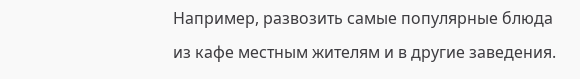Например, развозить самые популярные блюда из кафе местным жителям и в другие заведения.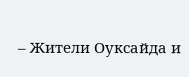– Жители Оуксайда и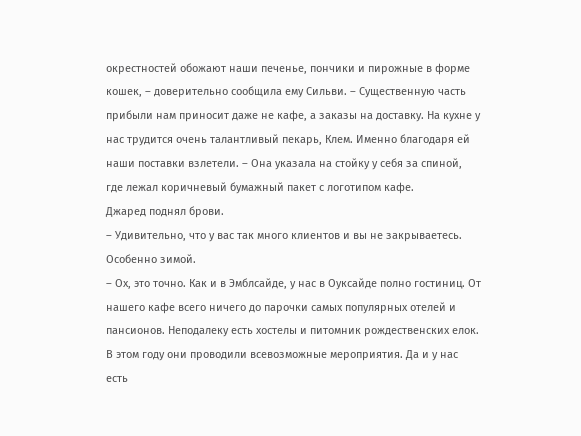окрестностей обожают наши печенье, пончики и пирожные в форме кошек, – доверительно сообщила ему Сильви. – Существенную часть прибыли нам приносит даже не кафе, а заказы на доставку. На кухне у нас трудится очень талантливый пекарь, Клем. Именно благодаря ей наши поставки взлетели. – Она указала на стойку у себя за спиной, где лежал коричневый бумажный пакет с логотипом кафе.
Джаред поднял брови.
– Удивительно, что у вас так много клиентов и вы не закрываетесь. Особенно зимой.
– Ох, это точно. Как и в Эмблсайде, у нас в Оуксайде полно гостиниц. От нашего кафе всего ничего до парочки самых популярных отелей и пансионов. Неподалеку есть хостелы и питомник рождественских елок. В этом году они проводили всевозможные мероприятия. Да и у нас есть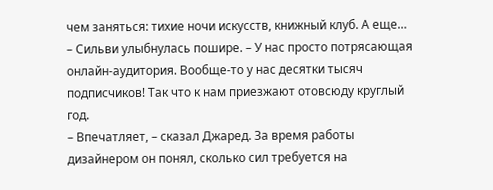чем заняться: тихие ночи искусств, книжный клуб. А еще… – Сильви улыбнулась пошире. – У нас просто потрясающая онлайн-аудитория. Вообще-то у нас десятки тысяч подписчиков! Так что к нам приезжают отовсюду круглый год.
– Впечатляет, – сказал Джаред. За время работы дизайнером он понял, сколько сил требуется на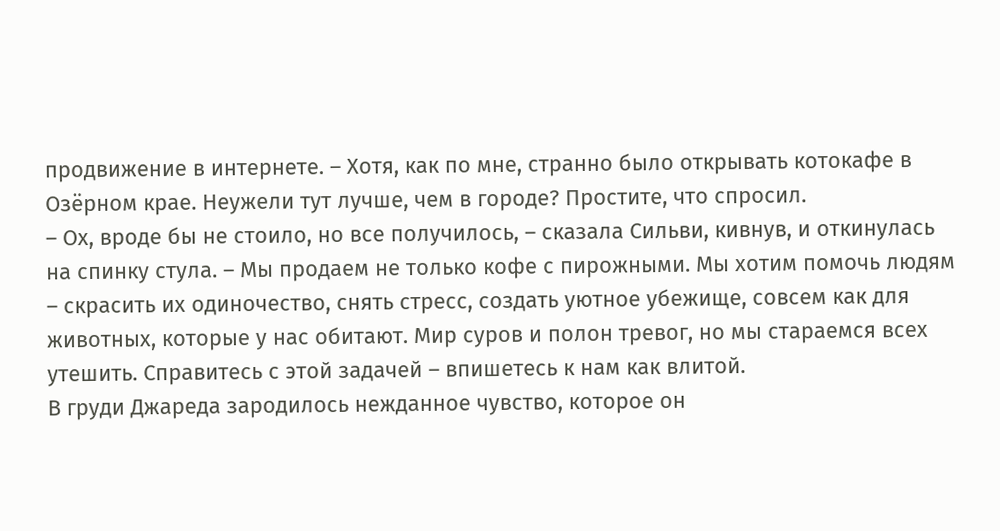продвижение в интернете. – Хотя, как по мне, странно было открывать котокафе в Озёрном крае. Неужели тут лучше, чем в городе? Простите, что спросил.
– Ох, вроде бы не стоило, но все получилось, – сказала Сильви, кивнув, и откинулась на спинку стула. – Мы продаем не только кофе с пирожными. Мы хотим помочь людям – скрасить их одиночество, снять стресс, создать уютное убежище, совсем как для животных, которые у нас обитают. Мир суров и полон тревог, но мы стараемся всех утешить. Справитесь с этой задачей – впишетесь к нам как влитой.
В груди Джареда зародилось нежданное чувство, которое он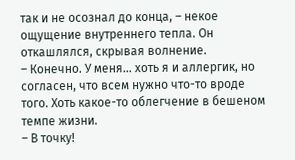так и не осознал до конца, – некое ощущение внутреннего тепла. Он откашлялся, скрывая волнение.
– Конечно. У меня… хоть я и аллергик, но согласен, что всем нужно что-то вроде того. Хоть какое-то облегчение в бешеном темпе жизни.
– В точку!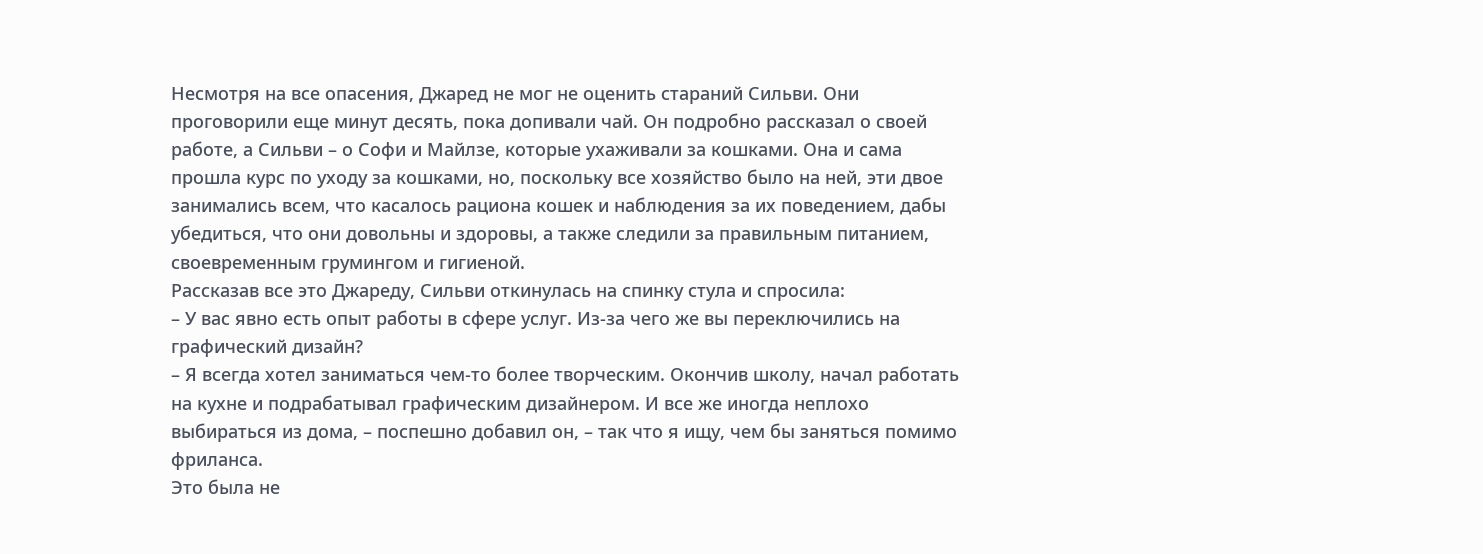Несмотря на все опасения, Джаред не мог не оценить стараний Сильви. Они проговорили еще минут десять, пока допивали чай. Он подробно рассказал о своей работе, а Сильви – о Софи и Майлзе, которые ухаживали за кошками. Она и сама прошла курс по уходу за кошками, но, поскольку все хозяйство было на ней, эти двое занимались всем, что касалось рациона кошек и наблюдения за их поведением, дабы убедиться, что они довольны и здоровы, а также следили за правильным питанием, своевременным грумингом и гигиеной.
Рассказав все это Джареду, Сильви откинулась на спинку стула и спросила:
– У вас явно есть опыт работы в сфере услуг. Из-за чего же вы переключились на графический дизайн?
– Я всегда хотел заниматься чем-то более творческим. Окончив школу, начал работать на кухне и подрабатывал графическим дизайнером. И все же иногда неплохо выбираться из дома, – поспешно добавил он, – так что я ищу, чем бы заняться помимо фриланса.
Это была не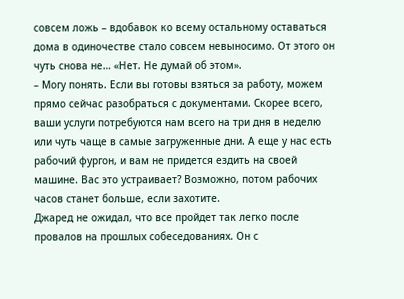совсем ложь – вдобавок ко всему остальному оставаться дома в одиночестве стало совсем невыносимо. От этого он чуть снова не… «Нет. Не думай об этом».
– Могу понять. Если вы готовы взяться за работу, можем прямо сейчас разобраться с документами. Скорее всего, ваши услуги потребуются нам всего на три дня в неделю или чуть чаще в самые загруженные дни. А еще у нас есть рабочий фургон, и вам не придется ездить на своей машине. Вас это устраивает? Возможно, потом рабочих часов станет больше, если захотите.
Джаред не ожидал, что все пройдет так легко после провалов на прошлых собеседованиях. Он с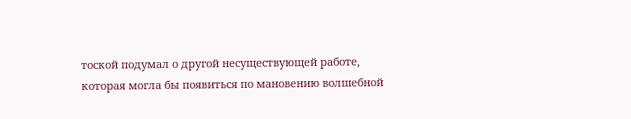тоской подумал о другой несуществующей работе, которая могла бы появиться по мановению волшебной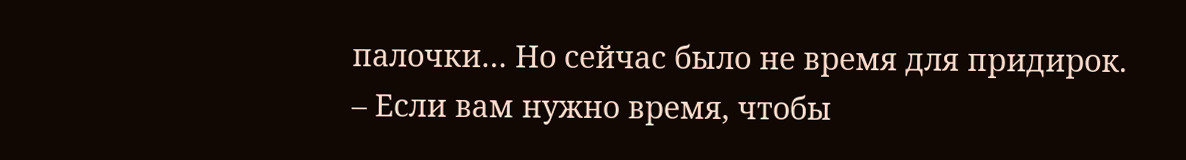палочки… Но сейчас было не время для придирок.
– Если вам нужно время, чтобы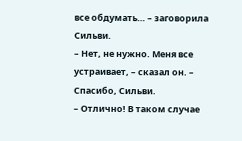все обдумать… – заговорила Сильви.
– Нет, не нужно. Меня все устраивает, – сказал он. – Спасибо, Сильви.
– Отлично! В таком случае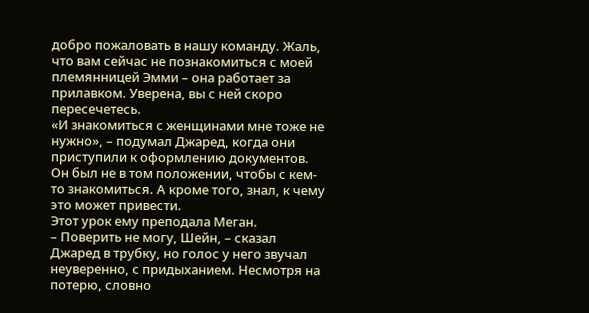добро пожаловать в нашу команду. Жаль, что вам сейчас не познакомиться с моей племянницей Эмми – она работает за прилавком. Уверена, вы с ней скоро пересечетесь.
«И знакомиться с женщинами мне тоже не нужно», – подумал Джаред, когда они приступили к оформлению документов. Он был не в том положении, чтобы с кем-то знакомиться. А кроме того, знал, к чему это может привести.
Этот урок ему преподала Меган.
– Поверить не могу, Шейн, – сказал Джаред в трубку, но голос у него звучал неуверенно, с придыханием. Несмотря на потерю, словно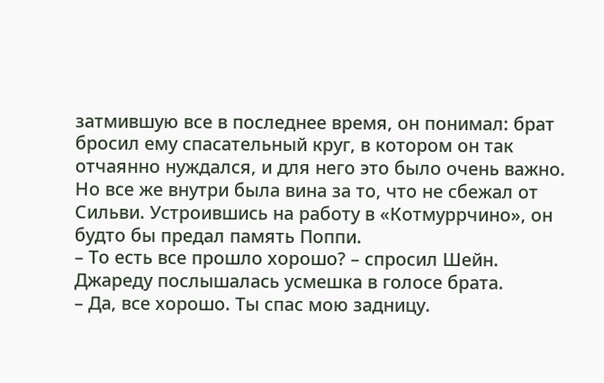затмившую все в последнее время, он понимал: брат бросил ему спасательный круг, в котором он так отчаянно нуждался, и для него это было очень важно. Но все же внутри была вина за то, что не сбежал от Сильви. Устроившись на работу в «Котмуррчино», он будто бы предал память Поппи.
– То есть все прошло хорошо? – спросил Шейн. Джареду послышалась усмешка в голосе брата.
– Да, все хорошо. Ты спас мою задницу.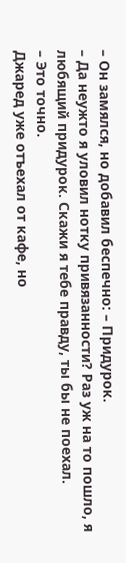– Он замялся, но добавил беспечно: – Придурок.
– Да неужто я уловил нотку привязанности? Раз уж на то пошло, я любящий придурок. Скажи я тебе правду, ты бы не поехал.
– Это точно.
Джаред уже отъехал от кафе, но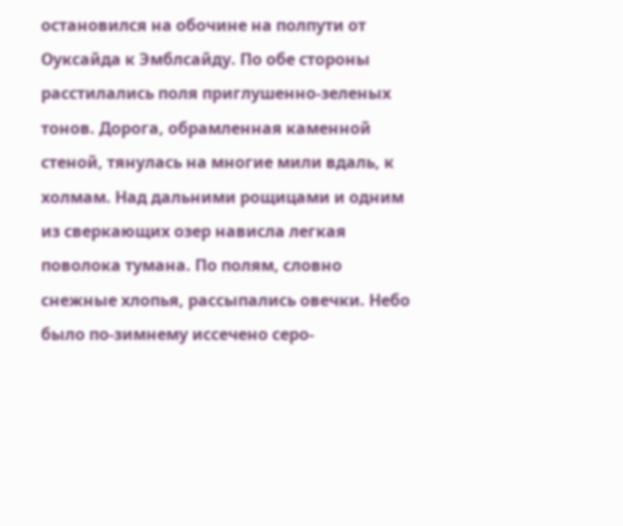остановился на обочине на полпути от Оуксайда к Эмблсайду. По обе стороны расстилались поля приглушенно-зеленых тонов. Дорога, обрамленная каменной стеной, тянулась на многие мили вдаль, к холмам. Над дальними рощицами и одним из сверкающих озер нависла легкая поволока тумана. По полям, словно снежные хлопья, рассыпались овечки. Небо было по-зимнему иссечено серо-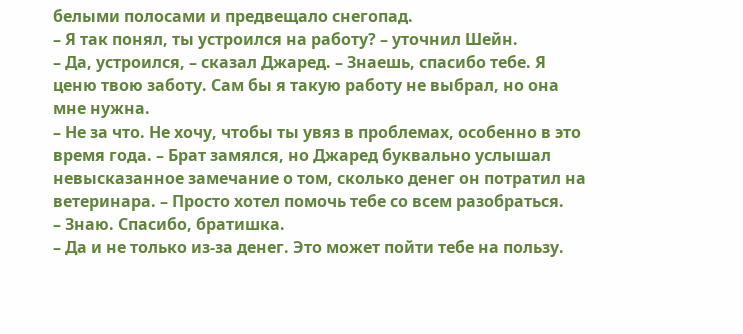белыми полосами и предвещало снегопад.
– Я так понял, ты устроился на работу? – уточнил Шейн.
– Да, устроился, – сказал Джаред. – Знаешь, спасибо тебе. Я ценю твою заботу. Сам бы я такую работу не выбрал, но она мне нужна.
– Не за что. Не хочу, чтобы ты увяз в проблемах, особенно в это время года. – Брат замялся, но Джаред буквально услышал невысказанное замечание о том, сколько денег он потратил на ветеринара. – Просто хотел помочь тебе со всем разобраться.
– Знаю. Спасибо, братишка.
– Да и не только из-за денег. Это может пойти тебе на пользу.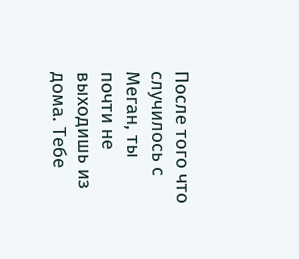После того что случилось с Меган, ты почти не выходишь из дома. Тебе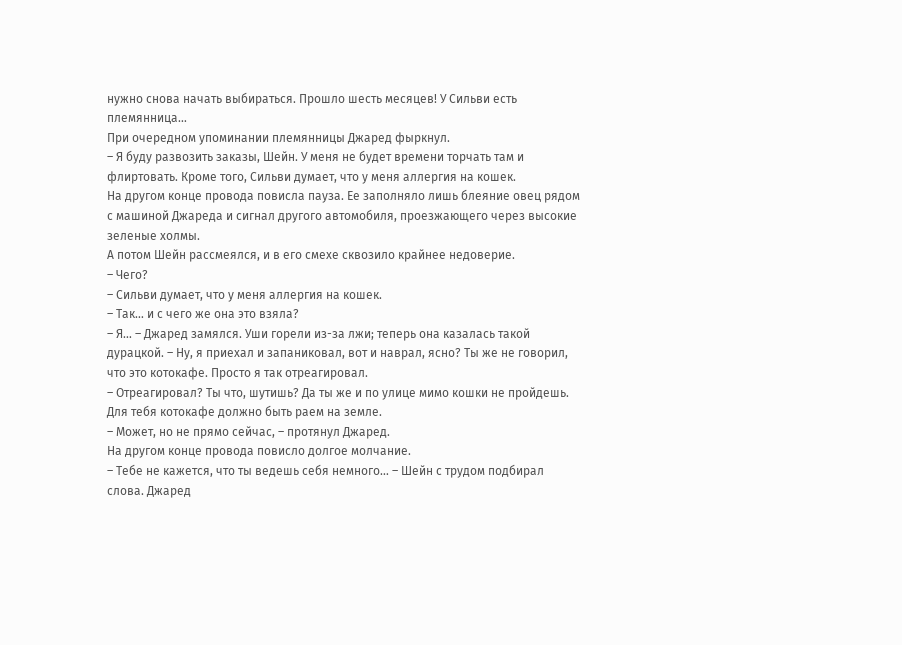нужно снова начать выбираться. Прошло шесть месяцев! У Сильви есть племянница…
При очередном упоминании племянницы Джаред фыркнул.
– Я буду развозить заказы, Шейн. У меня не будет времени торчать там и флиртовать. Кроме того, Сильви думает, что у меня аллергия на кошек.
На другом конце провода повисла пауза. Ее заполняло лишь блеяние овец рядом с машиной Джареда и сигнал другого автомобиля, проезжающего через высокие зеленые холмы.
А потом Шейн рассмеялся, и в его смехе сквозило крайнее недоверие.
– Чего?
– Сильви думает, что у меня аллергия на кошек.
– Так… и с чего же она это взяла?
– Я… – Джаред замялся. Уши горели из-за лжи; теперь она казалась такой дурацкой. – Ну, я приехал и запаниковал, вот и наврал, ясно? Ты же не говорил, что это котокафе. Просто я так отреагировал.
– Отреагировал? Ты что, шутишь? Да ты же и по улице мимо кошки не пройдешь. Для тебя котокафе должно быть раем на земле.
– Может, но не прямо сейчас, – протянул Джаред.
На другом конце провода повисло долгое молчание.
– Тебе не кажется, что ты ведешь себя немного… – Шейн с трудом подбирал слова. Джаред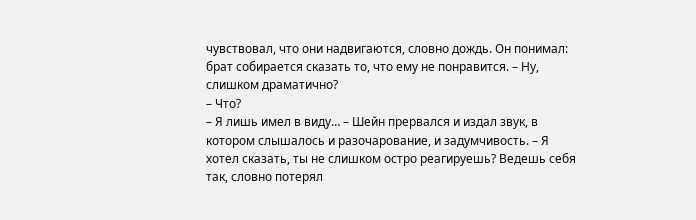чувствовал, что они надвигаются, словно дождь. Он понимал: брат собирается сказать то, что ему не понравится. – Ну, слишком драматично?
– Что?
– Я лишь имел в виду… – Шейн прервался и издал звук, в котором слышалось и разочарование, и задумчивость. – Я хотел сказать, ты не слишком остро реагируешь? Ведешь себя так, словно потерял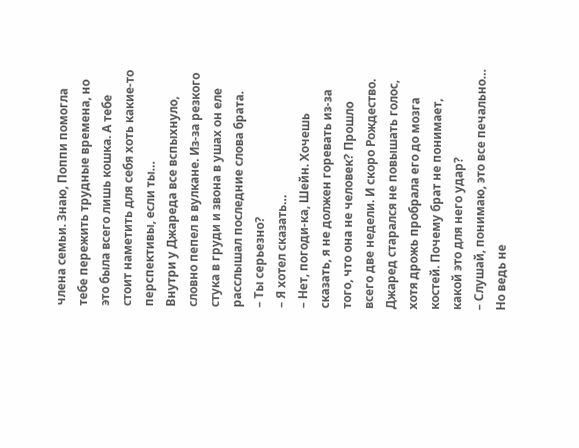члена семьи. Знаю, Поппи помогла тебе пережить трудные времена, но это была всего лишь кошка. А тебе стоит наметить для себя хоть какие-то перспективы, если ты…
Внутри у Джареда все вспыхнуло, словно пепел в вулкане. Из-за резкого стука в груди и звона в ушах он еле расслышал последние слова брата.
– Ты серьезно?
– Я хотел сказать…
– Нет, погоди-ка, Шейн. Хочешь сказать, я не должен горевать из-за того, что она не человек? Прошло всего две недели. И скоро Рождество.
Джаред старался не повышать голос, хотя дрожь пробрала его до мозга костей. Почему брат не понимает, какой это для него удар?
– Слушай, понимаю, это все печально… Но ведь не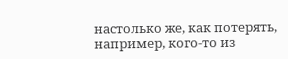настолько же, как потерять, например, кого-то из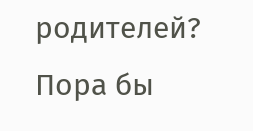родителей? Пора бы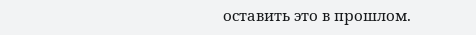оставить это в прошлом.